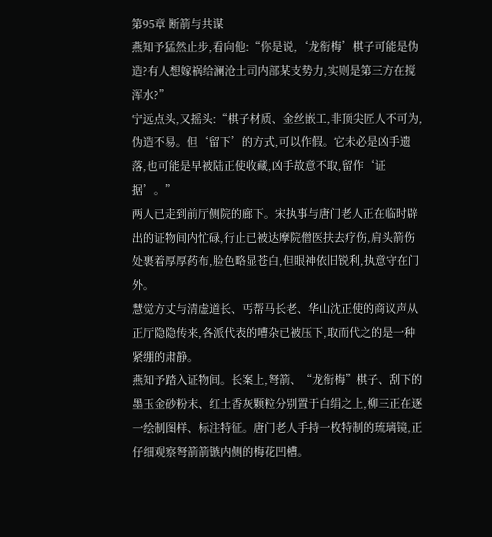第95章 断箭与共谋
燕知予猛然止步,看向他:“你是说,‘龙衔梅’棋子可能是伪造?有人想嫁祸给澜沧土司内部某支势力,实则是第三方在搅浑水?”
宁远点头,又摇头:“棋子材质、金丝嵌工,非顶尖匠人不可为,伪造不易。但‘留下’的方式,可以作假。它未必是凶手遗落,也可能是早被陆正使收藏,凶手故意不取,留作‘证据’。”
两人已走到前厅侧院的廊下。宋执事与唐门老人正在临时辟出的证物间内忙碌,行止已被达摩院僧医扶去疗伤,肩头箭伤处裹着厚厚药布,脸色略显苍白,但眼神依旧锐利,执意守在门外。
慧觉方丈与清虚道长、丐帮马长老、华山沈正使的商议声从正厅隐隐传来,各派代表的嘈杂已被压下,取而代之的是一种紧绷的肃静。
燕知予踏入证物间。长案上,弩箭、“龙衔梅”棋子、刮下的墨玉金砂粉末、红土香灰颗粒分别置于白绢之上,柳三正在逐一绘制图样、标注特征。唐门老人手持一枚特制的琉璃镜,正仔细观察弩箭箭镞内侧的梅花凹槽。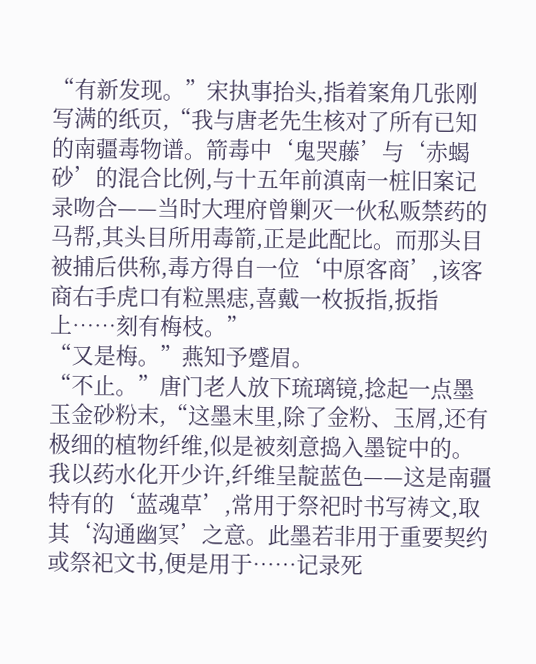“有新发现。”宋执事抬头,指着案角几张刚写满的纸页,“我与唐老先生核对了所有已知的南疆毒物谱。箭毒中‘鬼哭藤’与‘赤蝎砂’的混合比例,与十五年前滇南一桩旧案记录吻合——当时大理府曾剿灭一伙私贩禁药的马帮,其头目所用毒箭,正是此配比。而那头目被捕后供称,毒方得自一位‘中原客商’,该客商右手虎口有粒黑痣,喜戴一枚扳指,扳指上……刻有梅枝。”
“又是梅。”燕知予蹙眉。
“不止。”唐门老人放下琉璃镜,捻起一点墨玉金砂粉末,“这墨末里,除了金粉、玉屑,还有极细的植物纤维,似是被刻意捣入墨锭中的。我以药水化开少许,纤维呈靛蓝色——这是南疆特有的‘蓝魂草’,常用于祭祀时书写祷文,取其‘沟通幽冥’之意。此墨若非用于重要契约或祭祀文书,便是用于……记录死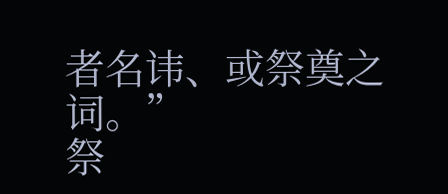者名讳、或祭奠之词。”
祭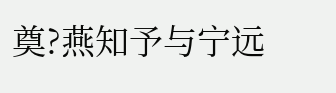奠?燕知予与宁远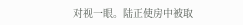对视一眼。陆正使房中被取